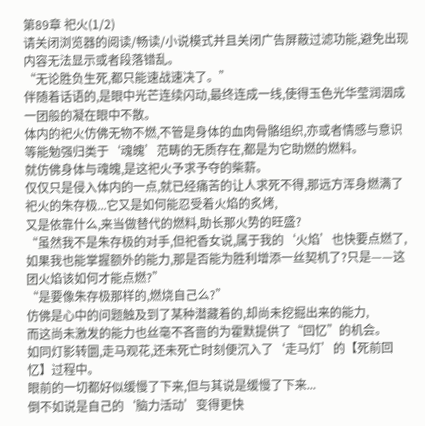第89章 祀火(1/2)
请关闭浏览器的阅读/畅读/小说模式并且关闭广告屏蔽过滤功能,避免出现内容无法显示或者段落错乱。
“无论胜负生死,都只能速战速决了。”
伴随着话语的,是眼中光芒连续闪动,最终连成一线,使得玉色光华莹润洇成一团般的凝在眼中不散。
体内的祀火仿佛无物不燃,不管是身体的血肉骨骼组织,亦或者情感与意识等能勉强归类于‘魂魄’范畴的无质存在,都是为它助燃的燃料。
就仿佛身体与魂魄,是这祀火予求予夺的柴薪。
仅仅只是侵入体内的一点,就已经痛苦的让人求死不得,那远方浑身燃满了祀火的朱存极...它又是如何能忍受着火焰的炙烤,
又是依靠什么,来当做替代的燃料,助长那火势的旺盛?
“虽然我不是朱存极的对手,但祀香女说,属于我的‘火焰’也快要点燃了,如果我也能掌握额外的能力,那是否能为胜利增添一丝契机了?只是——这团火焰该如何才能点燃?”
“是要像朱存极那样的,燃烧自己么?”
仿佛是心中的问题触及到了某种潜藏着的,却尚未挖掘出来的能力,
而这尚未激发的能力也丝毫不吝啬的为霍默提供了“回忆”的机会。
如同灯影转圜,走马观花,还未死亡时刻便沉入了‘走马灯’的【死前回忆】过程中。
眼前的一切都好似缓慢了下来,但与其说是缓慢了下来...
倒不如说是自己的‘脑力活动’变得更快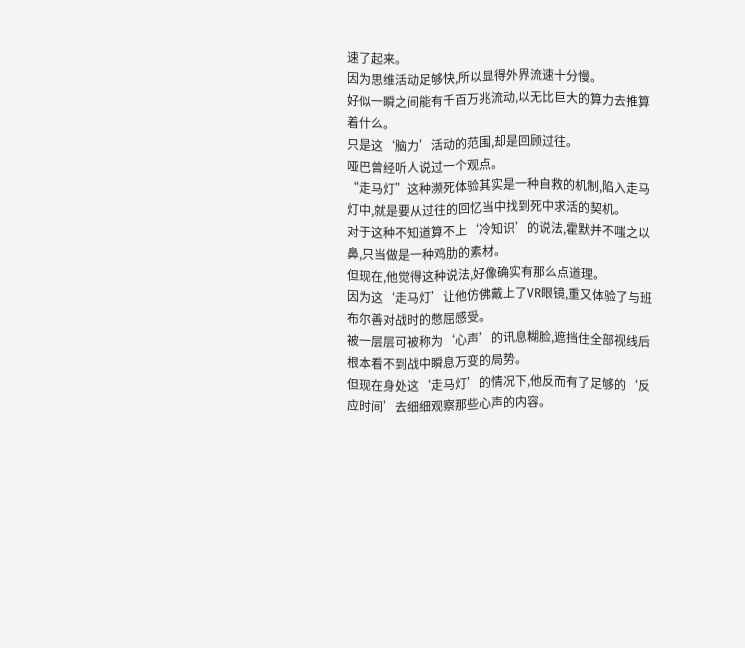速了起来。
因为思维活动足够快,所以显得外界流速十分慢。
好似一瞬之间能有千百万兆流动,以无比巨大的算力去推算着什么。
只是这‘脑力’活动的范围,却是回顾过往。
哑巴曾经听人说过一个观点。
“走马灯”这种濒死体验其实是一种自救的机制,陷入走马灯中,就是要从过往的回忆当中找到死中求活的契机。
对于这种不知道算不上‘冷知识’的说法,霍默并不嗤之以鼻,只当做是一种鸡肋的素材。
但现在,他觉得这种说法,好像确实有那么点道理。
因为这‘走马灯’让他仿佛戴上了VR眼镜,重又体验了与班布尔善对战时的憋屈感受。
被一层层可被称为‘心声’的讯息糊脸,遮挡住全部视线后根本看不到战中瞬息万变的局势。
但现在身处这‘走马灯’的情况下,他反而有了足够的‘反应时间’去细细观察那些心声的内容。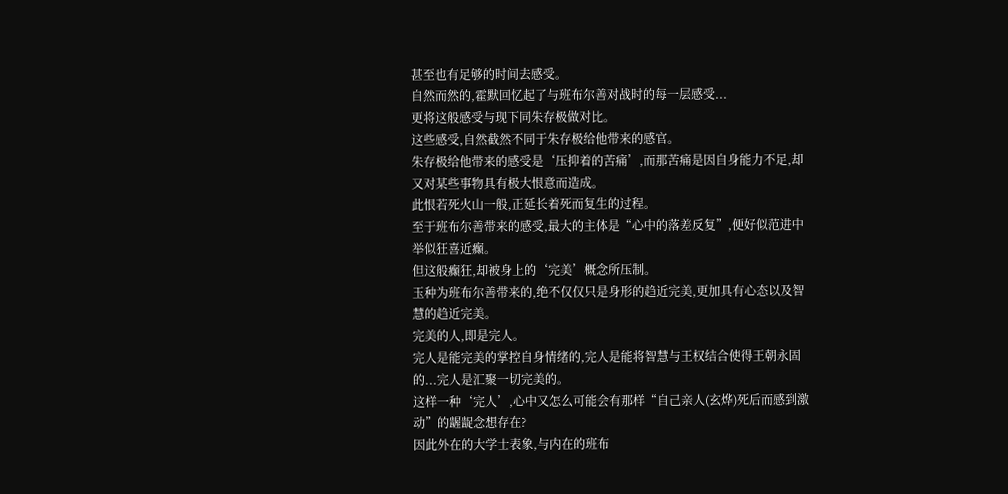甚至也有足够的时间去感受。
自然而然的,霍默回忆起了与班布尔善对战时的每一层感受...
更将这般感受与现下同朱存极做对比。
这些感受,自然截然不同于朱存极给他带来的感官。
朱存极给他带来的感受是‘压抑着的苦痛’,而那苦痛是因自身能力不足,却又对某些事物具有极大恨意而造成。
此恨若死火山一般,正延长着死而复生的过程。
至于班布尔善带来的感受,最大的主体是“心中的落差反复”,便好似范进中举似狂喜近癫。
但这般癫狂,却被身上的‘完美’概念所压制。
玉种为班布尔善带来的,绝不仅仅只是身形的趋近完美,更加具有心态以及智慧的趋近完美。
完美的人,即是完人。
完人是能完美的掌控自身情绪的,完人是能将智慧与王权结合使得王朝永固的...完人是汇聚一切完美的。
这样一种‘完人’,心中又怎么可能会有那样“自己亲人(玄烨)死后而感到激动”的龌龊念想存在?
因此外在的大学士表象,与内在的班布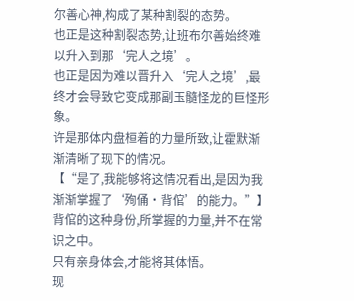尔善心神,构成了某种割裂的态势。
也正是这种割裂态势,让班布尔善始终难以升入到那‘完人之境’。
也正是因为难以晋升入‘完人之境’,最终才会导致它变成那副玉髓怪龙的巨怪形象。
许是那体内盘桓着的力量所致,让霍默渐渐清晰了现下的情况。
【“是了,我能够将这情况看出,是因为我渐渐掌握了‘殉俑·背倌’的能力。”】
背倌的这种身份,所掌握的力量,并不在常识之中。
只有亲身体会,才能将其体悟。
现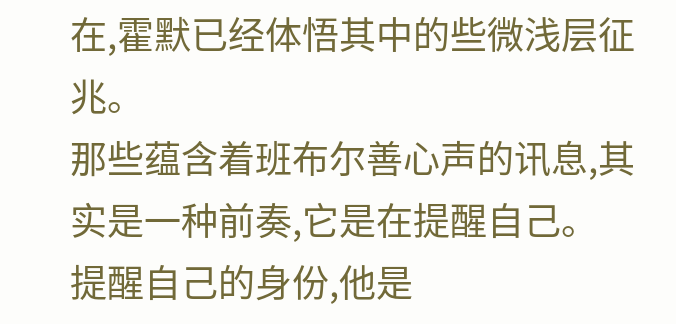在,霍默已经体悟其中的些微浅层征兆。
那些蕴含着班布尔善心声的讯息,其实是一种前奏,它是在提醒自己。
提醒自己的身份,他是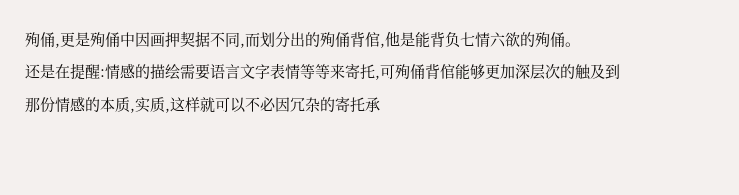殉俑,更是殉俑中因画押契据不同,而划分出的殉俑背倌,他是能背负七情六欲的殉俑。
还是在提醒:情感的描绘需要语言文字表情等等来寄托,可殉俑背倌能够更加深层次的触及到那份情感的本质,实质,这样就可以不必因冗杂的寄托承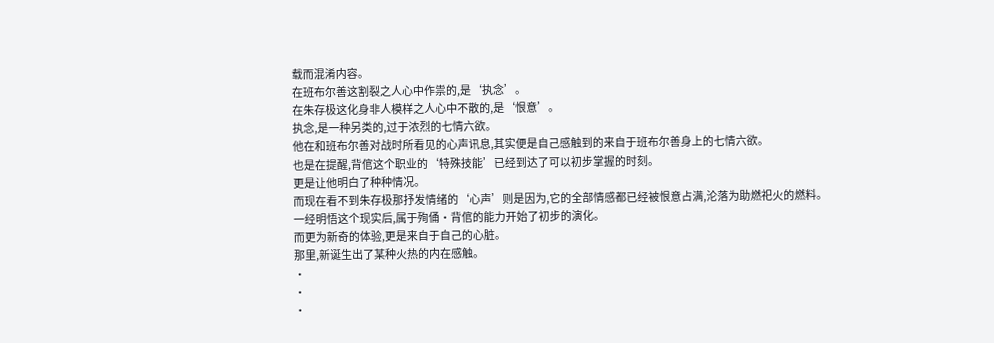载而混淆内容。
在班布尔善这割裂之人心中作祟的,是‘执念’。
在朱存极这化身非人模样之人心中不散的,是‘恨意’。
执念,是一种另类的,过于浓烈的七情六欲。
他在和班布尔善对战时所看见的心声讯息,其实便是自己感触到的来自于班布尔善身上的七情六欲。
也是在提醒,背倌这个职业的‘特殊技能’已经到达了可以初步掌握的时刻。
更是让他明白了种种情况。
而现在看不到朱存极那抒发情绪的‘心声’则是因为,它的全部情感都已经被恨意占满,沦落为助燃祀火的燃料。
一经明悟这个现实后,属于殉俑·背倌的能力开始了初步的演化。
而更为新奇的体验,更是来自于自己的心脏。
那里,新诞生出了某种火热的内在感触。
·
·
·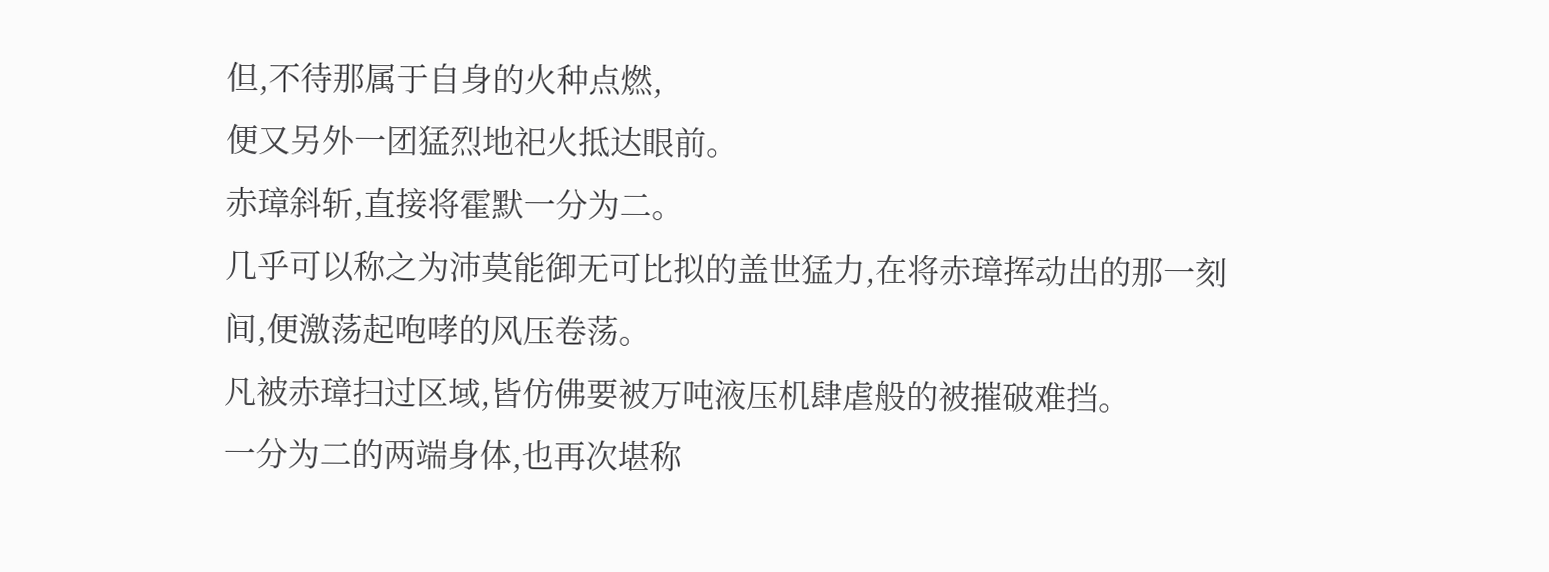但,不待那属于自身的火种点燃,
便又另外一团猛烈地祀火抵达眼前。
赤璋斜斩,直接将霍默一分为二。
几乎可以称之为沛莫能御无可比拟的盖世猛力,在将赤璋挥动出的那一刻间,便激荡起咆哮的风压卷荡。
凡被赤璋扫过区域,皆仿佛要被万吨液压机肆虐般的被摧破难挡。
一分为二的两端身体,也再次堪称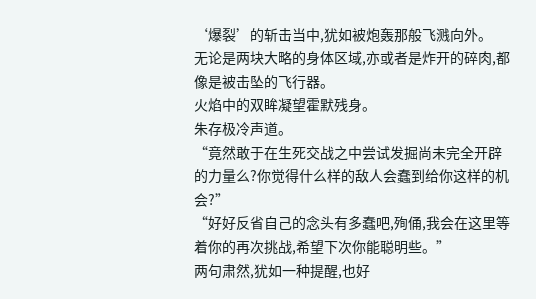‘爆裂’的斩击当中,犹如被炮轰那般飞溅向外。
无论是两块大略的身体区域,亦或者是炸开的碎肉,都像是被击坠的飞行器。
火焰中的双眸凝望霍默残身。
朱存极冷声道。
“竟然敢于在生死交战之中尝试发掘尚未完全开辟的力量么?你觉得什么样的敌人会蠢到给你这样的机会?”
“好好反省自己的念头有多蠢吧,殉俑,我会在这里等着你的再次挑战,希望下次你能聪明些。”
两句肃然,犹如一种提醒,也好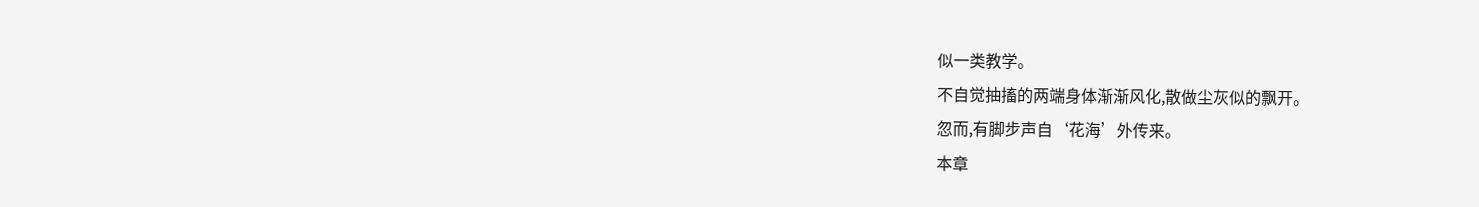似一类教学。
不自觉抽搐的两端身体渐渐风化,散做尘灰似的飘开。
忽而,有脚步声自‘花海’外传来。
本章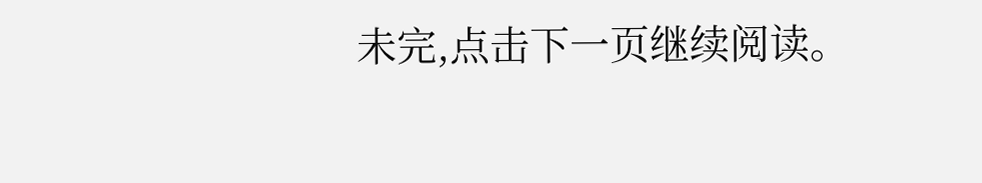未完,点击下一页继续阅读。